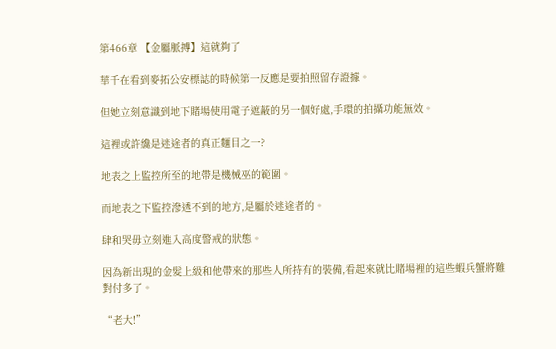第466章 【金屬脈搏】這就夠了

華千在看到麥拓公安標誌的時候第一反應是要拍照留存證據。

但她立刻意識到地下賭場使用電子遮蔽的另一個好處,手環的拍攝功能無效。

這裡或許纔是迷途者的真正麵目之一?

地表之上監控所至的地帶是機械巫的範圍。

而地表之下監控滲透不到的地方,是屬於迷途者的。

肆和哭毋立刻進入高度警戒的狀態。

因為新出現的金髮上級和他帶來的那些人所持有的裝備,看起來就比賭場裡的這些蝦兵蟹將難對付多了。

“老大!”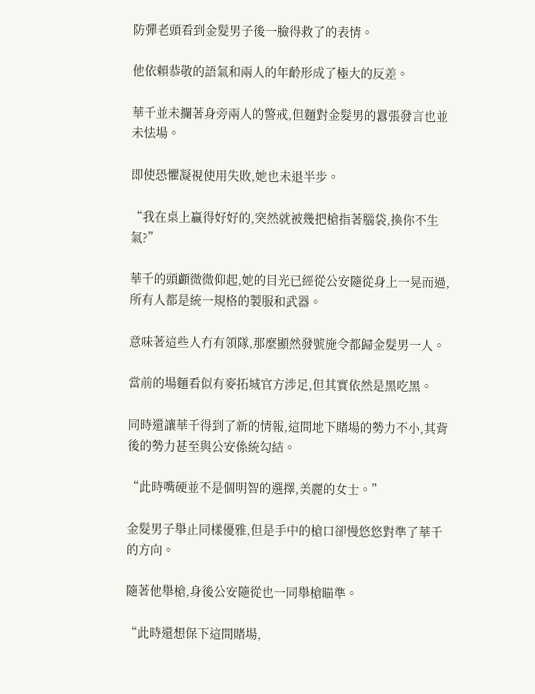防彈老頭看到金髮男子後一臉得救了的表情。

他依賴恭敬的語氣和兩人的年齡形成了極大的反差。

華千並未攔著身旁兩人的警戒,但麵對金髮男的囂張發言也並未怯場。

即使恐懼凝視使用失敗,她也未退半步。

“我在桌上贏得好好的,突然就被幾把槍指著腦袋,換你不生氣?”

華千的頭顱微微仰起,她的目光已經從公安隨從身上一晃而過,所有人都是統一規格的製服和武器。

意味著這些人冇有領隊,那麼顯然發號施令都歸金髮男一人。

當前的場麵看似有麥拓城官方涉足,但其實依然是黑吃黑。

同時還讓華千得到了新的情報,這間地下賭場的勢力不小,其背後的勢力甚至與公安係統勾結。

“此時嘴硬並不是個明智的選擇,美麗的女士。”

金髮男子舉止同樣優雅,但是手中的槍口卻慢悠悠對準了華千的方向。

隨著他舉槍,身後公安隨從也一同舉槍瞄準。

“此時還想保下這間賭場,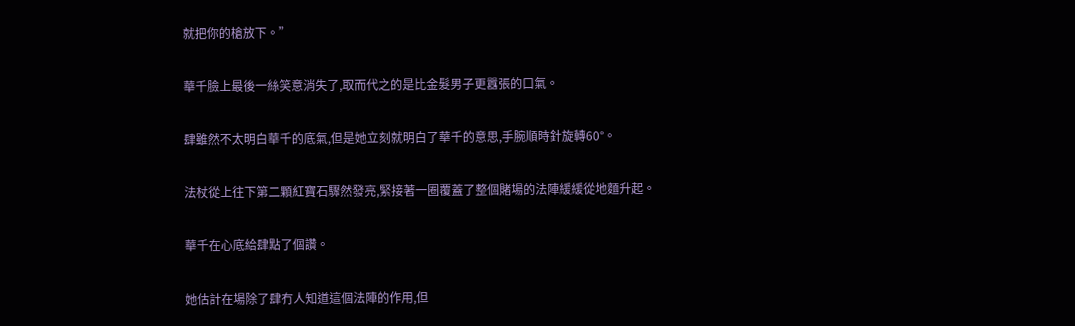就把你的槍放下。”

華千臉上最後一絲笑意消失了,取而代之的是比金髮男子更囂張的口氣。

肆雖然不太明白華千的底氣,但是她立刻就明白了華千的意思,手腕順時針旋轉60°。

法杖從上往下第二顆紅寶石驟然發亮,緊接著一圈覆蓋了整個賭場的法陣緩緩從地麵升起。

華千在心底給肆點了個讚。

她估計在場除了肆冇人知道這個法陣的作用,但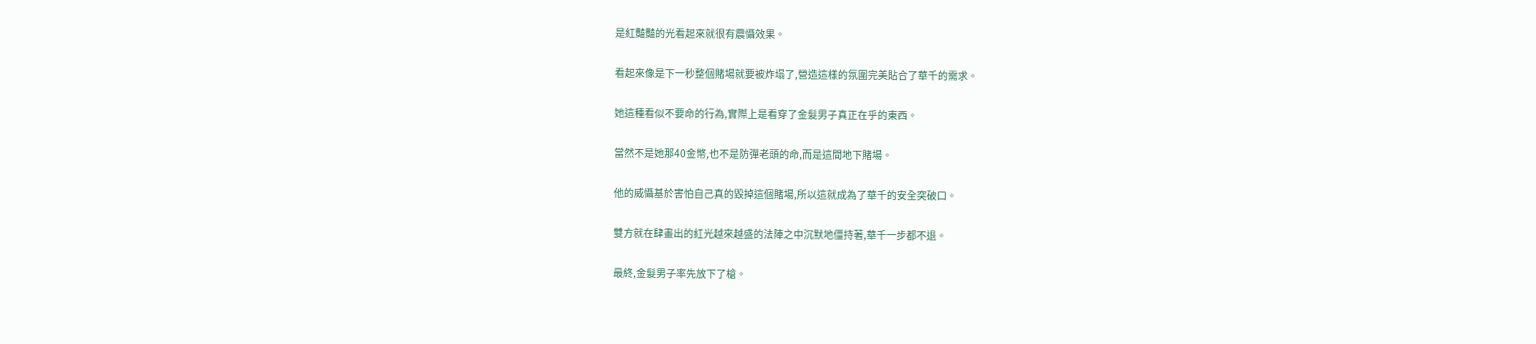是紅豔豔的光看起來就很有震懾效果。

看起來像是下一秒整個賭場就要被炸塌了,營造這樣的氛圍完美貼合了華千的需求。

她這種看似不要命的行為,實際上是看穿了金髮男子真正在乎的東西。

當然不是她那40金幣,也不是防彈老頭的命,而是這間地下賭場。

他的威懾基於害怕自己真的毀掉這個賭場,所以這就成為了華千的安全突破口。

雙方就在肆畫出的紅光越來越盛的法陣之中沉默地僵持著,華千一步都不退。

最終,金髮男子率先放下了槍。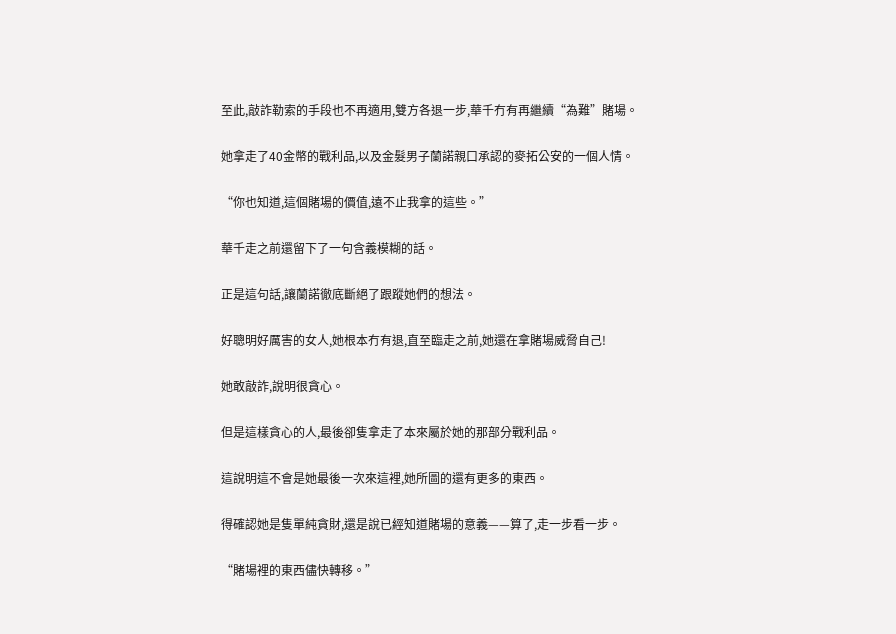至此,敲詐勒索的手段也不再適用,雙方各退一步,華千冇有再繼續“為難”賭場。

她拿走了40金幣的戰利品,以及金髮男子蘭諾親口承認的麥拓公安的一個人情。

“你也知道,這個賭場的價值,遠不止我拿的這些。”

華千走之前還留下了一句含義模糊的話。

正是這句話,讓蘭諾徹底斷絕了跟蹤她們的想法。

好聰明好厲害的女人,她根本冇有退,直至臨走之前,她還在拿賭場威脅自己!

她敢敲詐,說明很貪心。

但是這樣貪心的人,最後卻隻拿走了本來屬於她的那部分戰利品。

這說明這不會是她最後一次來這裡,她所圖的還有更多的東西。

得確認她是隻單純貪財,還是說已經知道賭場的意義——算了,走一步看一步。

“賭場裡的東西儘快轉移。”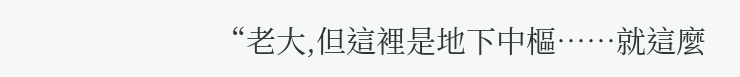“老大,但這裡是地下中樞……就這麼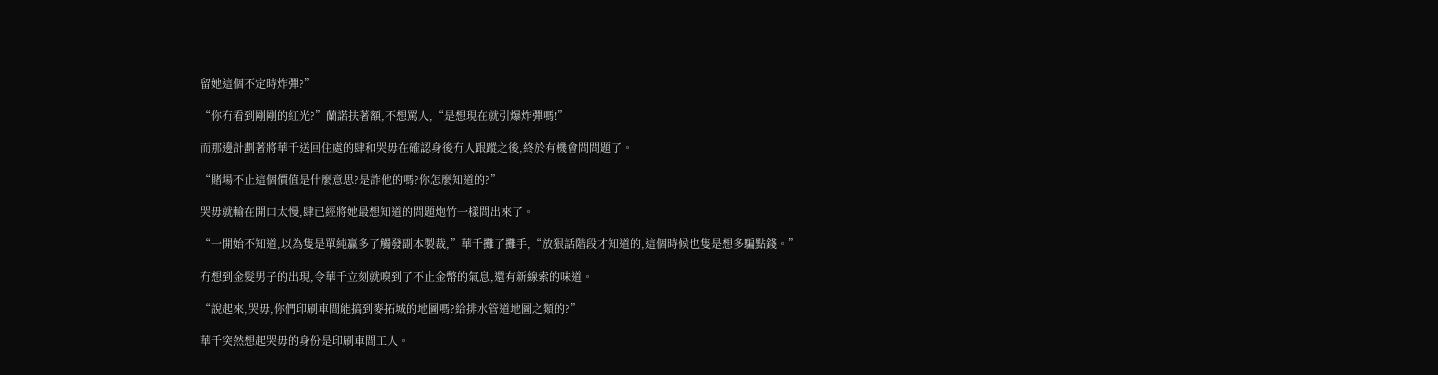留她這個不定時炸彈?”

“你冇看到剛剛的紅光?”蘭諾扶著額,不想罵人,“是想現在就引爆炸彈嗎!”

而那邊計劃著將華千送回住處的肆和哭毋在確認身後冇人跟蹤之後,終於有機會問問題了。

“賭場不止這個價值是什麼意思?是詐他的嗎?你怎麼知道的?”

哭毋就輸在開口太慢,肆已經將她最想知道的問題炮竹一樣問出來了。

“一開始不知道,以為隻是單純贏多了觸發副本製裁,”華千攤了攤手,“放狠話階段才知道的,這個時候也隻是想多騙點錢。”

冇想到金髮男子的出現,令華千立刻就嗅到了不止金幣的氣息,還有新線索的味道。

“說起來,哭毋,你們印刷車間能搞到麥拓城的地圖嗎?給排水管道地圖之類的?”

華千突然想起哭毋的身份是印刷車間工人。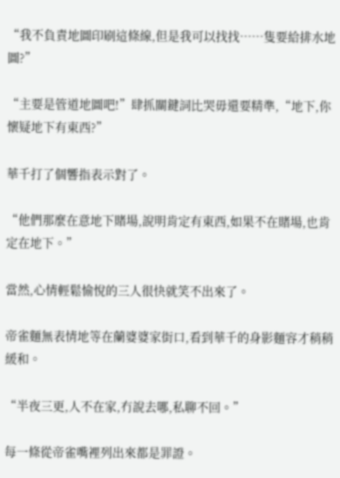“我不負責地圖印刷這條線,但是我可以找找……隻要給排水地圖?”

“主要是管道地圖吧!”肆抓關鍵詞比哭毋還要精準,“地下,你懷疑地下有東西?”

華千打了個響指表示對了。

“他們那麼在意地下賭場,說明肯定有東西,如果不在賭場,也肯定在地下。”

當然,心情輕鬆愉悅的三人很快就笑不出來了。

帝雀麵無表情地等在蘭婆婆家街口,看到華千的身影麵容才稍稍緩和。

“半夜三更,人不在家,冇說去哪,私聊不回。”

每一條從帝雀嘴裡列出來都是罪證。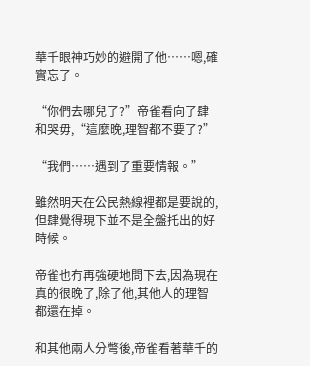華千眼神巧妙的避開了他……嗯,確實忘了。

“你們去哪兒了?”帝雀看向了肆和哭毋,“這麼晚,理智都不要了?”

“我們……遇到了重要情報。”

雖然明天在公民熱線裡都是要說的,但肆覺得現下並不是全盤托出的好時候。

帝雀也冇再強硬地問下去,因為現在真的很晚了,除了他,其他人的理智都還在掉。

和其他兩人分彆後,帝雀看著華千的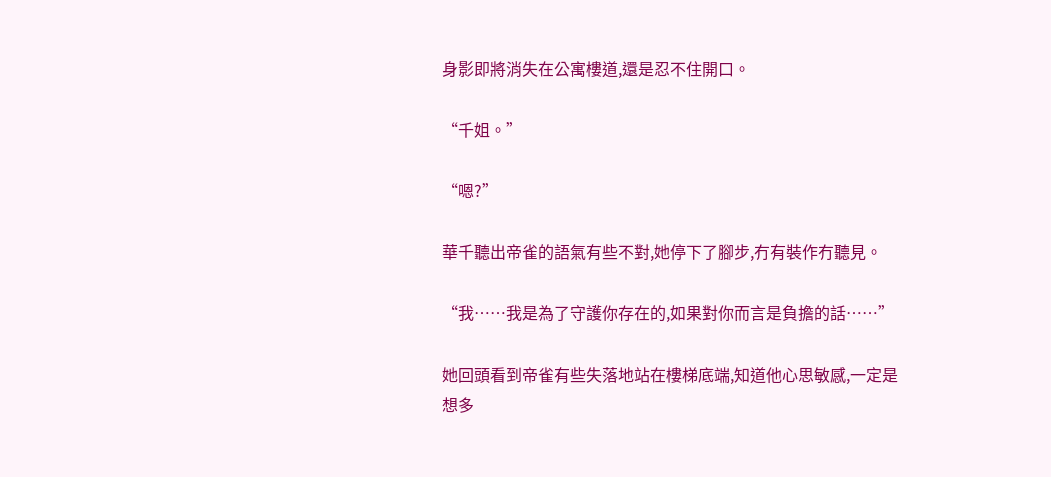身影即將消失在公寓樓道,還是忍不住開口。

“千姐。”

“嗯?”

華千聽出帝雀的語氣有些不對,她停下了腳步,冇有裝作冇聽見。

“我……我是為了守護你存在的,如果對你而言是負擔的話……”

她回頭看到帝雀有些失落地站在樓梯底端,知道他心思敏感,一定是想多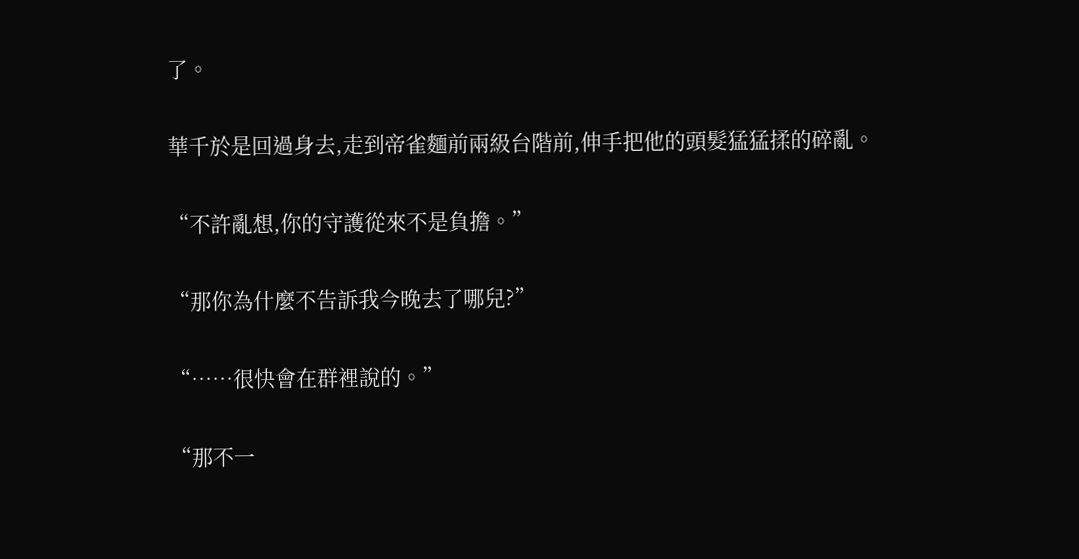了。

華千於是回過身去,走到帝雀麵前兩級台階前,伸手把他的頭髮猛猛揉的碎亂。

“不許亂想,你的守護從來不是負擔。”

“那你為什麼不告訴我今晚去了哪兒?”

“……很快會在群裡說的。”

“那不一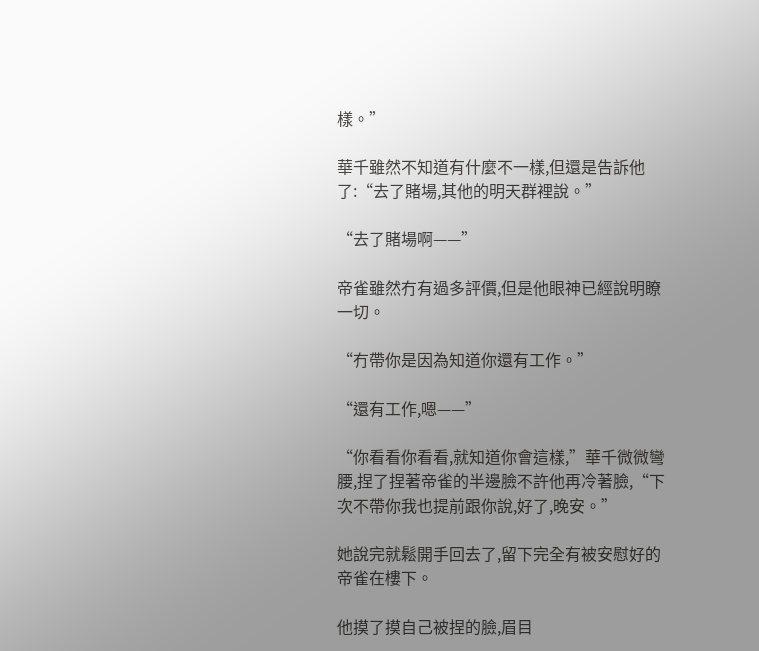樣。”

華千雖然不知道有什麼不一樣,但還是告訴他了:“去了賭場,其他的明天群裡說。”

“去了賭場啊——”

帝雀雖然冇有過多評價,但是他眼神已經說明瞭一切。

“冇帶你是因為知道你還有工作。”

“還有工作,嗯——”

“你看看你看看,就知道你會這樣,”華千微微彎腰,捏了捏著帝雀的半邊臉不許他再冷著臉,“下次不帶你我也提前跟你說,好了,晚安。”

她說完就鬆開手回去了,留下完全有被安慰好的帝雀在樓下。

他摸了摸自己被捏的臉,眉目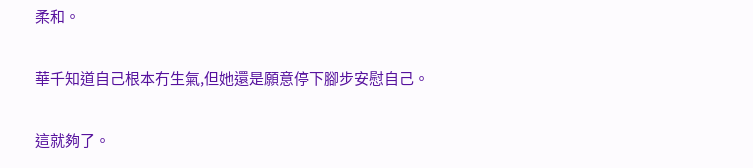柔和。

華千知道自己根本冇生氣,但她還是願意停下腳步安慰自己。

這就夠了。